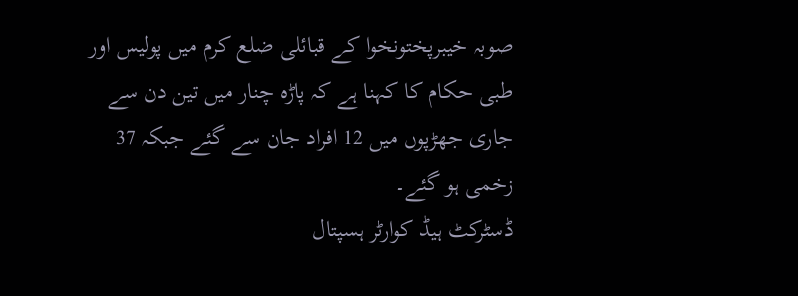صوبہ خیبرپختونخوا کے قبائلی ضلع کرم میں پولیس اور طبی حکام کا کہنا ہے کہ پاڑہ چنار میں تین دن سے جاری جھڑپوں میں 12 افراد جان سے گئے جبکہ 37 زخمی ہو گئے۔
ڈسٹرکٹ ہیڈ کوارٹر ہسپتال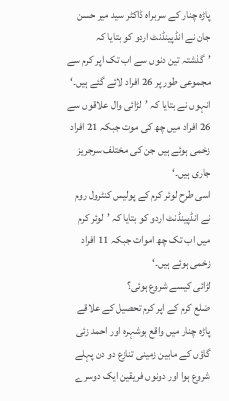پاڑہ چنار کے سربراہ ڈاکٹر سید میر حسن جان نے انڈپینڈنٹ اردو کو بتایا کہ ’گذشتہ تین دنوں سے اب تک اپر کرم سے مجموعی طور پر 26 افراد لائے گئے ہیں۔‘
انہوں نے بتایا کہ ’لڑائی وال علاقوں سے 26 افراد میں چھ کی موت جبکہ 21 افراد زخمی ہوئے ہیں جن کی مختلف سرجریز جاری ہیں۔‘
اسی طرح لوئر کرم کے پولیس کنٹرول روم نے انڈپینڈنٹ اردو کو بتایا کہ ’لوئر کرم میں اب تک چھ اموات جبکہ 11 افراد زخمی ہوئے ہیں۔‘
لڑائی کیسے شروع ہوئی؟
ضلع کرم کے اپر کرم تحصیل کے علاقے پاڑہ چنار میں واقع بوشہرہ اور احمد زئی گاؤں کے مابین زمینی تنازع دو دن پہلے شروع ہوا اور دونوں فریقین ایک دوسرے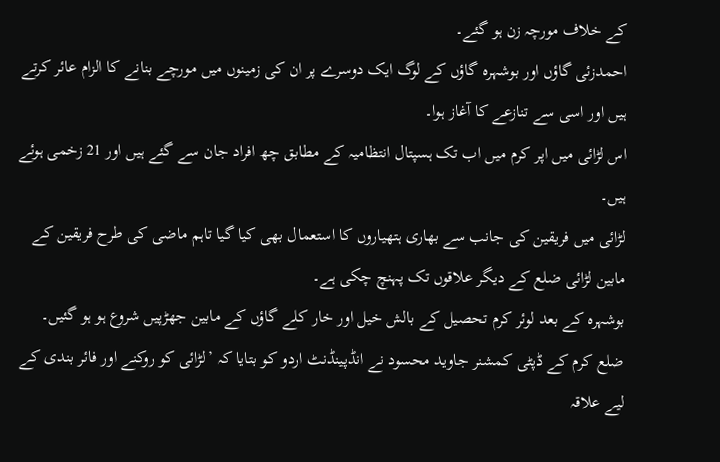کے خلاف مورچہ زن ہو گئے۔
احمدزئی گاؤں اور بوشہرہ گاؤں کے لوگ ایک دوسرے پر ان کی زمینوں میں مورچے بنانے کا الزام عائر کرتے ہیں اور اسی سے تنازعے کا آغاز ہوا۔
اس لڑائی میں اپر کرم میں اب تک ہسپتال انتظامیہ کے مطابق چھ افراد جان سے گئے ہیں اور 21 زخمی ہوئے ہیں۔
لڑائی میں فریقین کی جانب سے بھاری ہتھیاروں کا استعمال بھی کیا گیا تاہم ماضی کی طرح فریقین کے مابین لڑائی ضلع کے دیگر علاقوں تک پہنچ چکی ہے۔
بوشہرہ کے بعد لوئر کرم تحصیل کے بالش خیل اور خار کلے گاؤں کے مابین جھڑپیں شروع ہو ہو گئیں۔
ضلع کرم کے ڈپٹی کمشنر جاوید محسود نے انڈپینڈنٹ اردو کو بتایا کہ ’لڑائی کو روکنے اور فائر بندی کے لیے علاقہ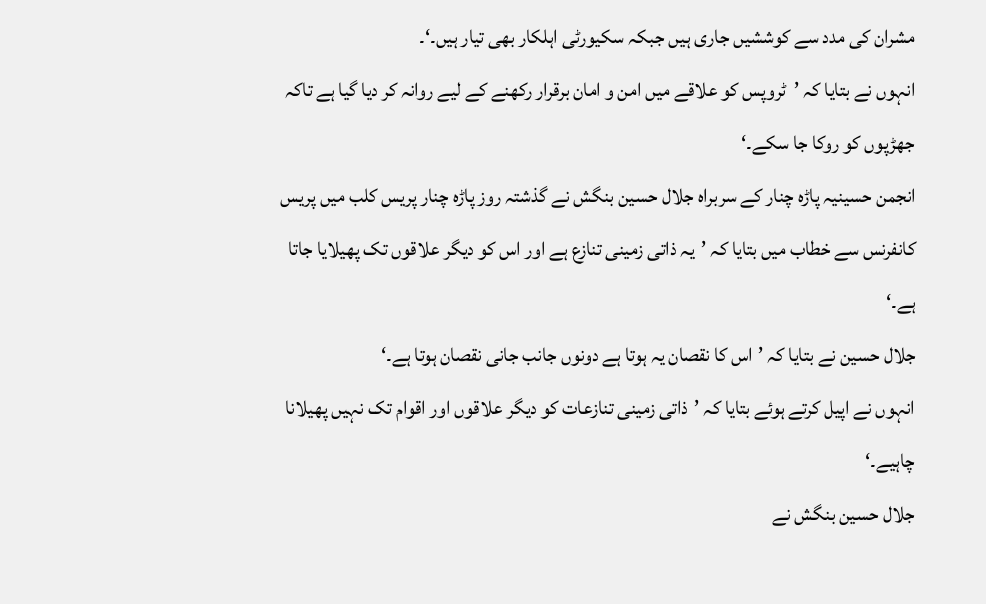مشران کی مدد سے کوششیں جاری ہیں جبکہ سکیورٹی اہلکار بھی تیار ہیں۔‘۔
انہوں نے بتایا کہ ’ٹروپس کو علاقے میں امن و امان برقرار رکھنے کے لیے روانہ کر دیا گیا ہے تاکہ جھڑپوں کو روکا جا سکے۔‘
انجمن حسینیہ پاڑہ چنار کے سربراہ جلال حسین بنگش نے گذشتہ روز پاڑہ چنار پریس کلب میں پریس کانفرنس سے خطاب میں بتایا کہ ’یہ ذاتی زمینی تنازع ہے اور اس کو دیگر علاقوں تک پھیلایا جاتا ہے۔‘
جلال حسین نے بتایا کہ ’اس کا نقصان یہ ہوتا ہے دونوں جانب جانی نقصان ہوتا ہے۔‘
انہوں نے اپیل کرتے ہوئے بتایا کہ ’ذاتی زمینی تنازعات کو دیگر علاقوں اور اقوام تک نہیں پھیلانا چاہیے۔‘
جلال حسین بنگش نے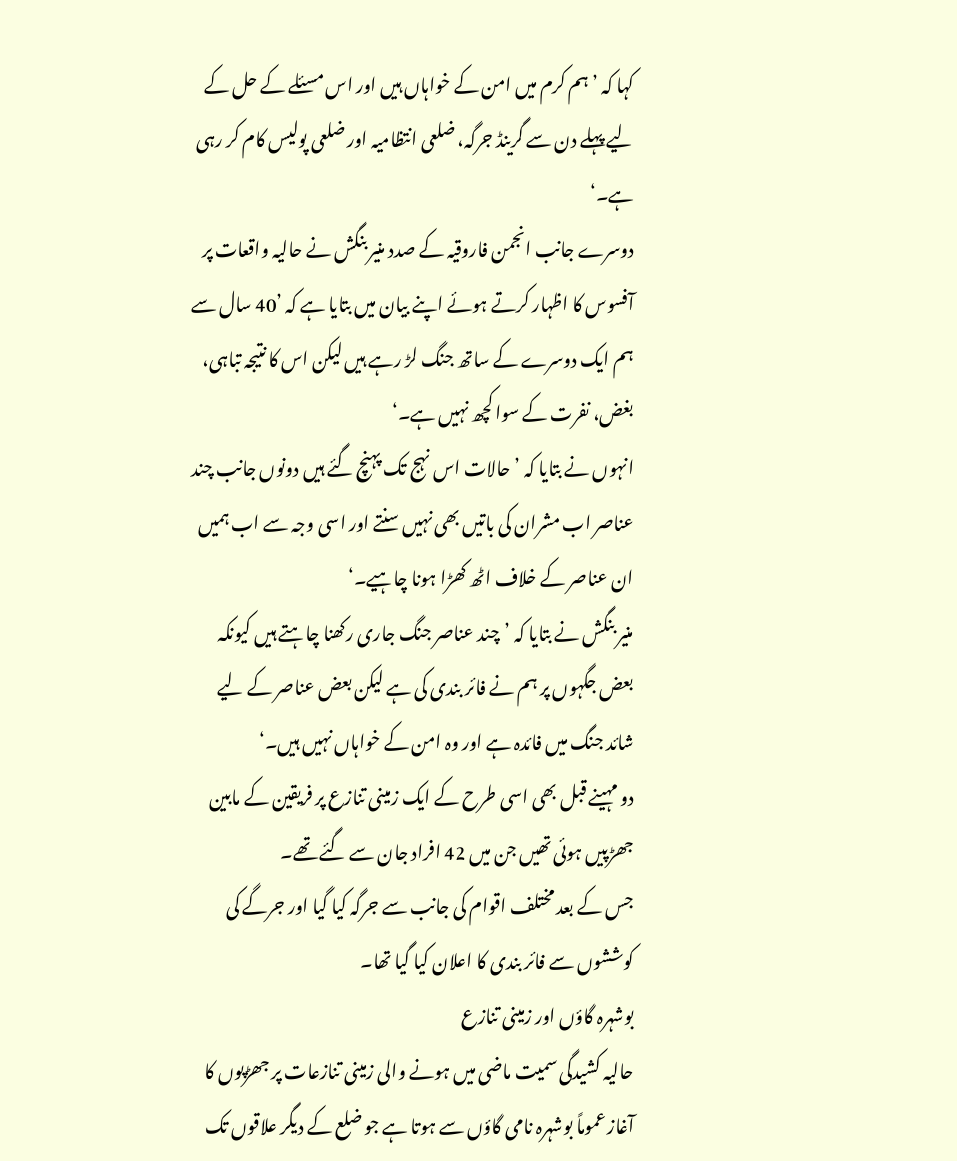کہا کہ ’ہم کرم میں امن کے خواہاں ہیں اور اس مسئلے کے حل کے لیے پہلے دن سے گرینڈ جرگہ، ضلعی انتظامیہ اور ضلعی پولیس کام کر رہی ہے۔‘
دوسرے جانب انجمن فاروقیہ کے صدد منیر بنگش نے حالیہ واقعات پر آفسوس کا اظہار کرتے ہوئے اپنے بیان میں بتایا ہے کہ ’40 سال سے ہم ایک دوسرے کے ساتھ جنگ لڑ رہے ہیں لیکن اس کا نتیجہ تباہی، بغض، نفرت کے سوا کچھ نہیں ہے۔‘
انہوں نے بتایا کہ ’حالات اس نہج تک پہنچ گئے ہیں دونوں جانب چند عناصر اب مشران کی باتیں بھی نہیں سنتے اور اسی وجہ سے اب ہمیں ان عناصر کے خلاف اٹھ کھڑا ہونا چاہیے۔‘
منیر بنگش نے بتایا کہ ’چند عناصر جنگ جاری رکھنا چاہتے ہیں کیونکہ بعض جگہوں پر ہم نے فائر بندی کی ہے لیکن بعض عناصر کے لیے شائد جنگ میں فائدہ ہے اور وہ امن کے خواہاں نہیں ہیں۔‘
دو مہینے قبل بھی اسی طرح کے ایک زمینی تنازع پر فریقین کے مابین جھڑپیں ہوئی تھیں جن میں 42 افراد جان سے گئے تھے۔
جس کے بعد مختلف اقوام کی جانب سے جرگہ کیا گیا اور جرگے کی کوششوں سے فائر بندی کا اعلان کیا گیا تھا۔
بوشہرہ گاؤں اور زمینی تنازع
حالیہ کشیدگی سمیت ماضی میں ہونے والی زمینی تنازعات پر جھڑپوں کا آغاز عموماً بوشہرہ نامی گاؤں سے ہوتا ہے جو ضلع کے دیگر علاقوں تک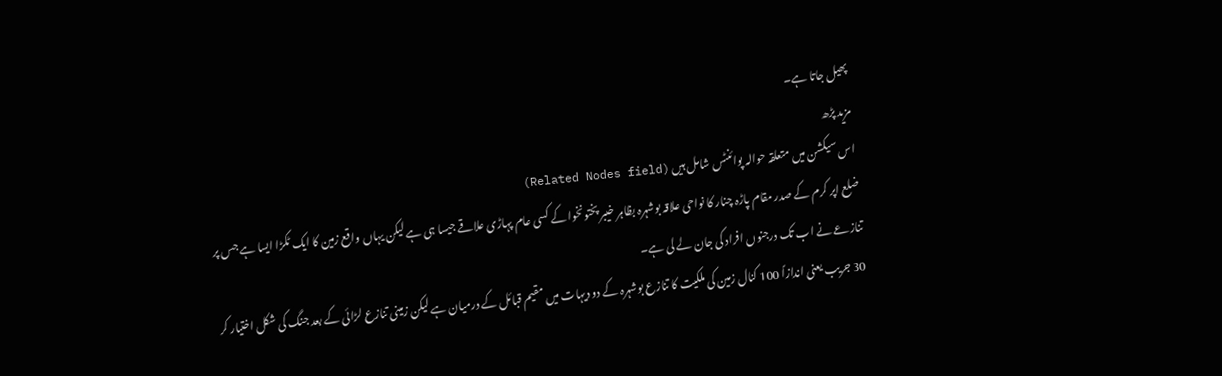پھیل جاتا ہے۔
مزید پڑھ
اس سیکشن میں متعلقہ حوالہ پوائنٹس شامل ہیں (Related Nodes field)
ضلع اپر کرم کے صدر مقام پاڑہ چنار کا نواحی علاقہ بوشہرہ بظاہر خیبر پختونخوا کے کسی عام پہاڑی علاقے جیسا ہی ہے لیکن یہاں واقع زمین کا ایک ٹکڑا ایسا ہے جس پر تنازعے نے اب تک درجنوں افراد کی جان لے لی ہے۔
30 جریب یعنی اندازاً 100 کنال زمین کی ملکیت کا تنازع بوشہرہ کے دو دیہات میں مقیم قبائل کے درمیان ہے لیکن زمینی تنازع لڑائی کے بعد جنگ کی شکل اختیار کر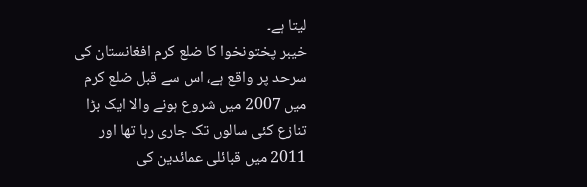لیتا ہے۔
خیبر پختونخوا کا ضلع کرم افغانستان کی سرحد پر واقع ہے، اس سے قبل ضلع کرم میں 2007 میں شروع ہونے والا ایک بڑا تنازع کئی سالوں تک جاری رہا تھا اور 2011 میں قبائلی عمائدین کی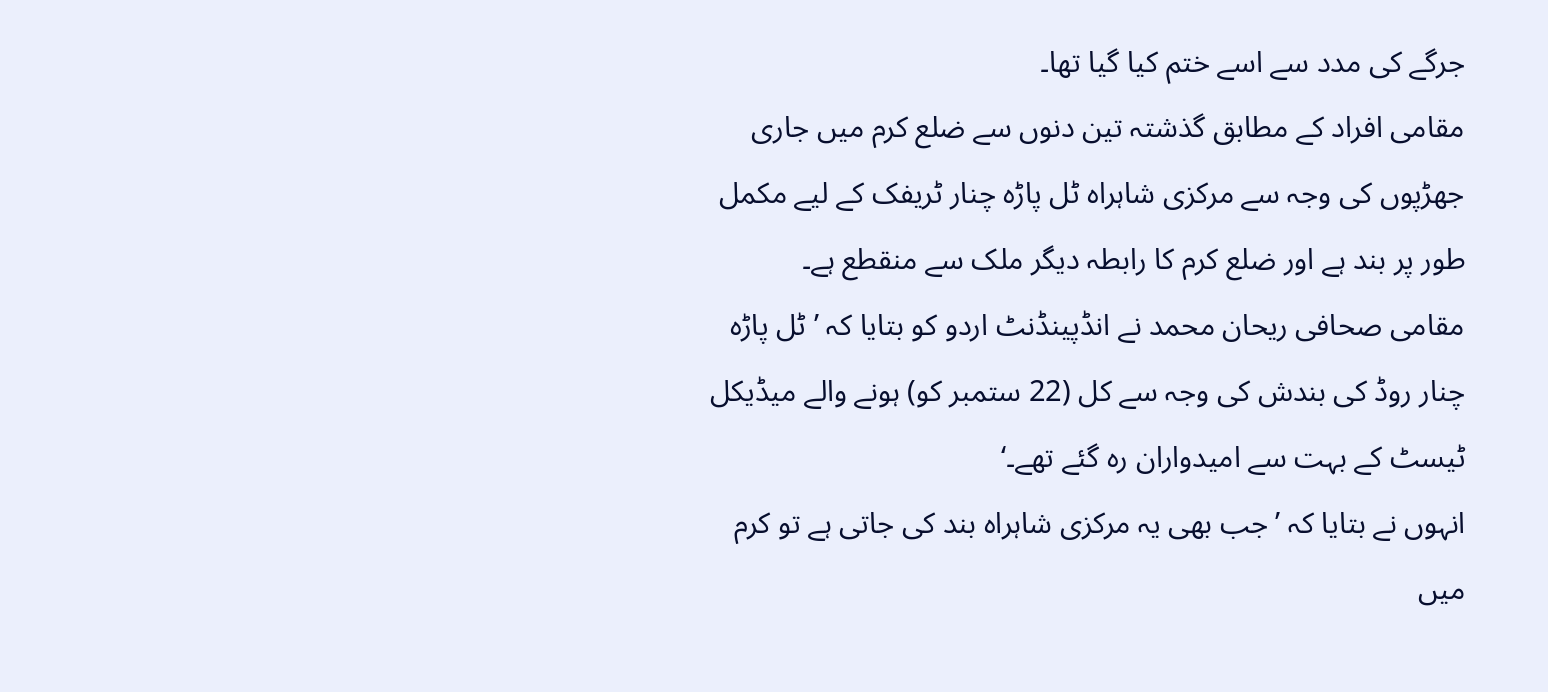جرگے کی مدد سے اسے ختم کیا گیا تھا۔
مقامی افراد کے مطابق گذشتہ تین دنوں سے ضلع کرم میں جاری جھڑپوں کی وجہ سے مرکزی شاہراہ ٹل پاڑہ چنار ٹریفک کے لیے مکمل طور پر بند ہے اور ضلع کرم کا رابطہ دیگر ملک سے منقطع ہے۔
مقامی صحافی ریحان محمد نے انڈپینڈنٹ اردو کو بتایا کہ ’ٹل پاڑہ چنار روڈ کی بندش کی وجہ سے کل (22 ستمبر کو) ہونے والے میڈیکل ٹیسٹ کے بہت سے امیدواران رہ گئے تھے۔‘
انہوں نے بتایا کہ ’جب بھی یہ مرکزی شاہراہ بند کی جاتی ہے تو کرم میں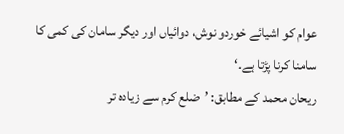عوام کو اشیائے خوردو نوش، دوائیاں اور دیگر سامان کی کمی کا سامنا کرنا پڑتا ہے۔‘
ریحان محمد کے مطابق: ’ضلع کرم سے زیادہ تر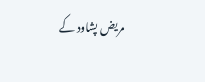مریض پشاود کے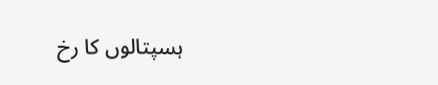ہسپتالوں کا رخ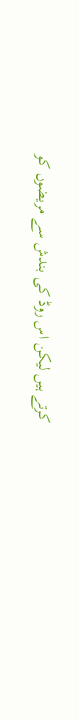کرتے ہیں لیکن اس روڈ کی بندش سے مریضوں کو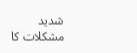شدید مشکلات کا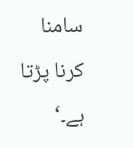سامنا کرنا پڑتا ہے۔‘